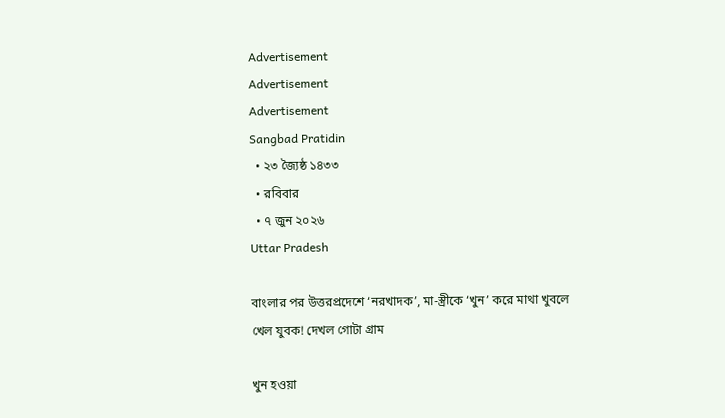Advertisement
Advertisement
Advertisement
Sangbad Pratidin
  • ২৩ জ্যৈষ্ঠ ১৪৩৩
  • রবিবার
  • ৭ জুন ২০২৬
Uttar Pradesh

বাংলার পর উত্তরপ্রদেশে ‘নরখাদক’, মা-স্ত্রীকে ‘খুন’ করে মাথা খুবলে খেল যুবক! দেখল গোটা গ্রাম

খুন হওয়া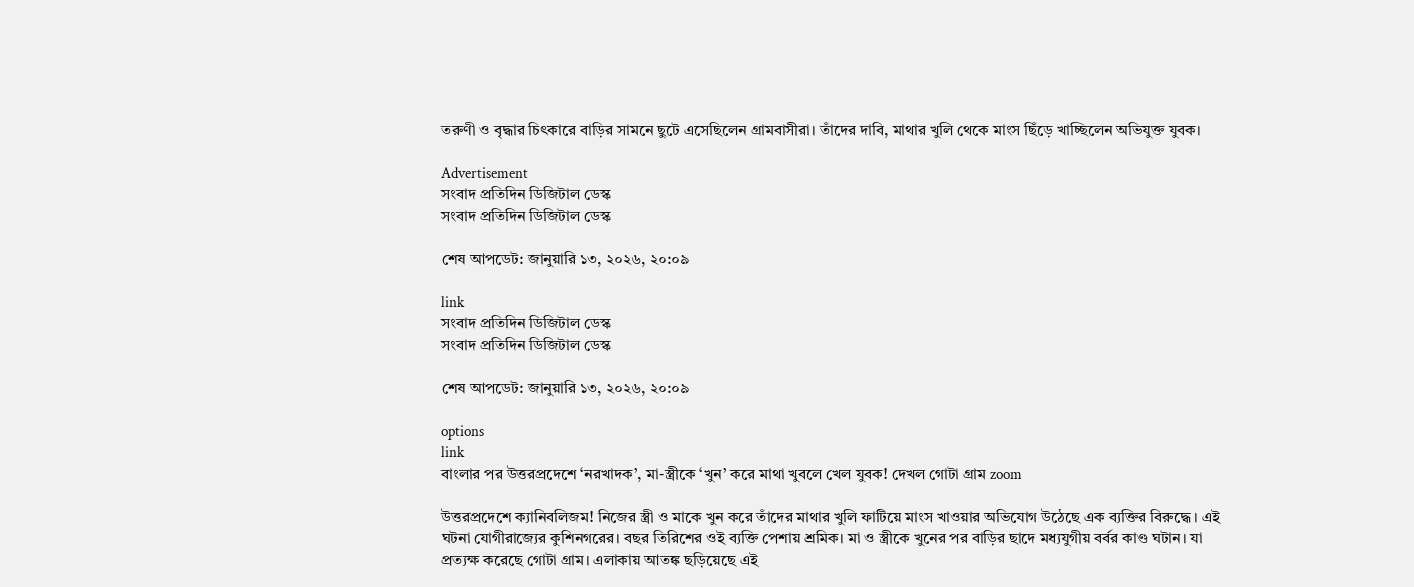তরুণী ও বৃদ্ধার চিৎকারে বাড়ির সামনে ছুটে এসেছিলেন গ্রামবাসীরা। তাঁদের দাবি, মাথার খুলি থেকে মাংস ছিঁড়ে খাচ্ছিলেন অভিযুক্ত যুবক।

Advertisement
সংবাদ প্রতিদিন ডিজিটাল ডেস্ক
সংবাদ প্রতিদিন ডিজিটাল ডেস্ক

শেষ আপডেট: জানুয়ারি ১৩, ২০২৬, ২০:০৯

link
সংবাদ প্রতিদিন ডিজিটাল ডেস্ক
সংবাদ প্রতিদিন ডিজিটাল ডেস্ক

শেষ আপডেট: জানুয়ারি ১৩, ২০২৬, ২০:০৯

options
link
বাংলার পর উত্তরপ্রদেশে ‘নরখাদক’, মা-স্ত্রীকে ‘খুন’ করে মাথা খুবলে খেল যুবক! দেখল গোটা গ্রাম zoom

উত্তরপ্রদেশে ক্যানিবলিজম! নিজের স্ত্রী ও মাকে খুন করে তাঁদের মাথার খুলি ফাটিয়ে মাংস খাওয়ার অভিযোগ উঠেছে এক ব্যক্তির বিরুদ্ধে। এই ঘটনা যোগীরাজ্যের কুশিনগরের। বছর তিরিশের ওই ব্যক্তি পেশায় শ্রমিক। মা ও স্ত্রীকে খুনের পর বাড়ির ছাদে মধ্যযুগীয় বর্বর কাণ্ড ঘটান। যা প্রত্যক্ষ করেছে গোটা গ্রাম। এলাকায় আতঙ্ক ছড়িয়েছে এই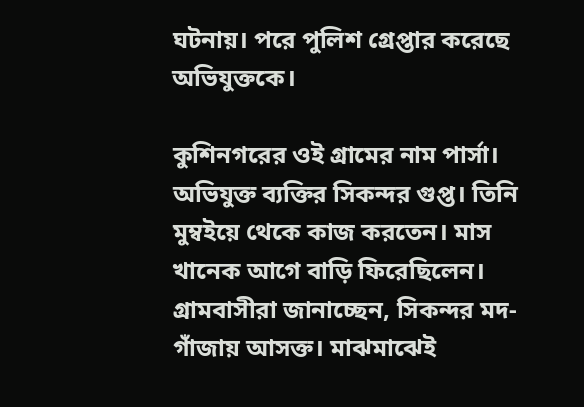ঘটনায়। পরে পুলিশ গ্রেপ্তার করেছে অভিযুক্তকে।

কুশিনগরের ওই গ্রামের নাম পার্সা। অভিযুক্ত ব্যক্তির সিকন্দর গুপ্ত। তিনি মুম্বইয়ে থেকে কাজ করতেন। মাস খানেক আগে বাড়ি ফিরেছিলেন। গ্রামবাসীরা জানাচ্ছেন, সিকন্দর মদ-গাঁজায় আসক্ত। মাঝমাঝেই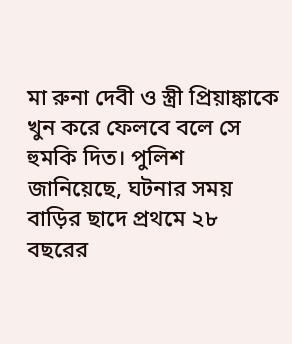মা রুনা দেবী ও স্ত্রী প্রিয়াঙ্কাকে খুন করে ফেলবে বলে সে হুমকি দিত। পুলিশ জানিয়েছে, ঘটনার সময় বাড়ির ছাদে প্রথমে ২৮ বছরের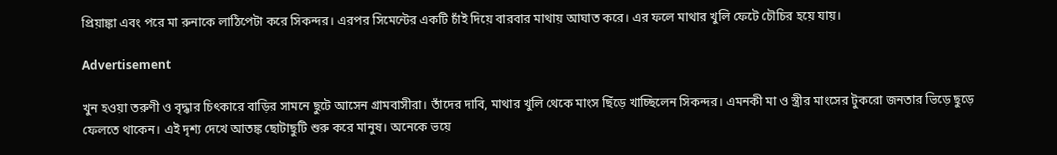প্রিয়াঙ্কা এবং পরে মা রুনাকে লাঠিপেটা করে সিকন্দর। এরপর সিমেন্টের একটি চাঁই দিয়ে বারবার মাথায় আঘাত করে। এর ফলে মাথার খুলি ফেটে চৌচির হয়ে যায়।

Advertisement

খুন হওয়া তরুণী ও বৃদ্ধার চিৎকারে বাড়ির সামনে ছুটে আসেন গ্রামবাসীরা। তাঁদের দাবি, মাথার খুলি থেকে মাংস ছিঁড়ে খাচ্ছিলেন সিকন্দর। এমনকী মা ও স্ত্রীর মাংসের টুকরো জনতার ভিড়ে ছুড়ে ফেলতে থাকেন। এই দৃশ্য দেখে আতঙ্ক ছোটাছুটি শুরু করে মানুষ। অনেকে ভয়ে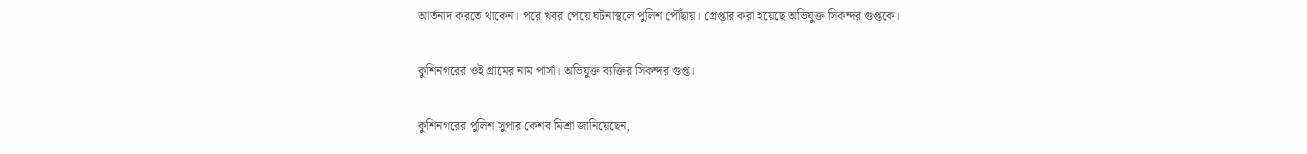আর্তনাদ করতে থাকেন। পরে খবর পেয়ে ঘটনাস্থলে পুলিশ পৌঁছায়। গ্রেপ্তার করা হয়েছে অভিযুক্ত সিকন্দর গুপ্তকে।

কুশিনগরের ওই গ্রামের নাম পার্সা। অভিযুক্ত ব্যক্তির সিকন্দর গুপ্ত।

কুশিনগরের পুলিশ সুপার কেশব মিশ্রা জানিয়েছেন,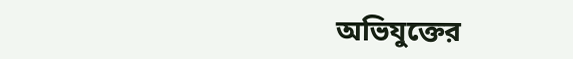অভিযুক্তের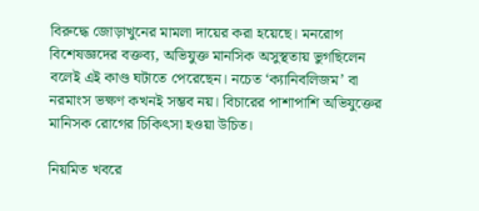বিরুদ্ধে জোড়াখুনের মামলা দায়ের করা হয়েছে। মনরোগ বিশেষজ্ঞদের বক্তব্য, অভিযুক্ত মানসিক অসুস্থতায় ভুগছিলেন বলেই এই কাণ্ড ঘটাতে পেরেছেন। নচেত ‘ক্যানিবলিজম’ বা নরমাংস ভক্ষণ কখনই সম্ভব নয়। বিচারের পাশাপাশি অভিযুক্তের মানিসক রোগের চিকিৎসা হওয়া উচিত।

নিয়মিত খবরে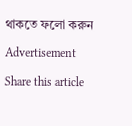থাকতে ফলো করুন

Advertisement

Share this article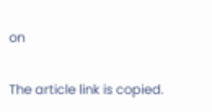on

The article link is copied.